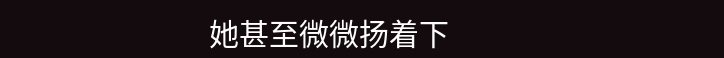她甚至微微扬着下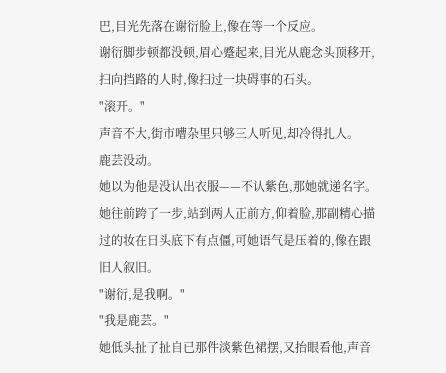巴,目光先落在谢衍脸上,像在等一个反应。
谢衍脚步顿都没顿,眉心蹙起来,目光从鹿念头顶移开,扫向挡路的人时,像扫过一块碍事的石头。
"滚开。"
声音不大,街市嘈杂里只够三人听见,却冷得扎人。
鹿芸没动。
她以为他是没认出衣服——不认紫色,那她就递名字。
她往前跨了一步,站到两人正前方,仰着脸,那副精心描过的妆在日头底下有点僵,可她语气是压着的,像在跟旧人叙旧。
"谢衍,是我啊。"
"我是鹿芸。"
她低头扯了扯自已那件淡紫色裙摆,又抬眼看他,声音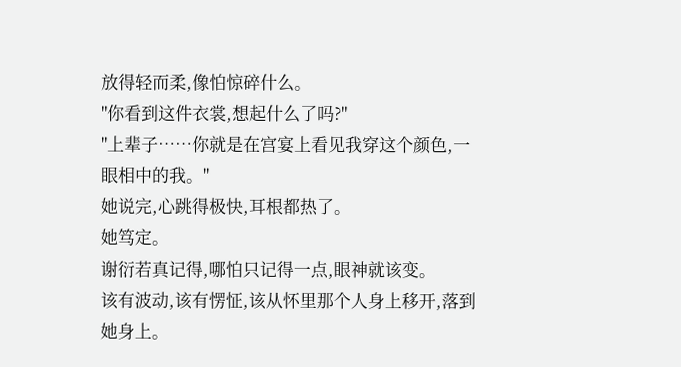放得轻而柔,像怕惊碎什么。
"你看到这件衣裳,想起什么了吗?"
"上辈子……你就是在宫宴上看见我穿这个颜色,一眼相中的我。"
她说完,心跳得极快,耳根都热了。
她笃定。
谢衍若真记得,哪怕只记得一点,眼神就该变。
该有波动,该有愣怔,该从怀里那个人身上移开,落到她身上。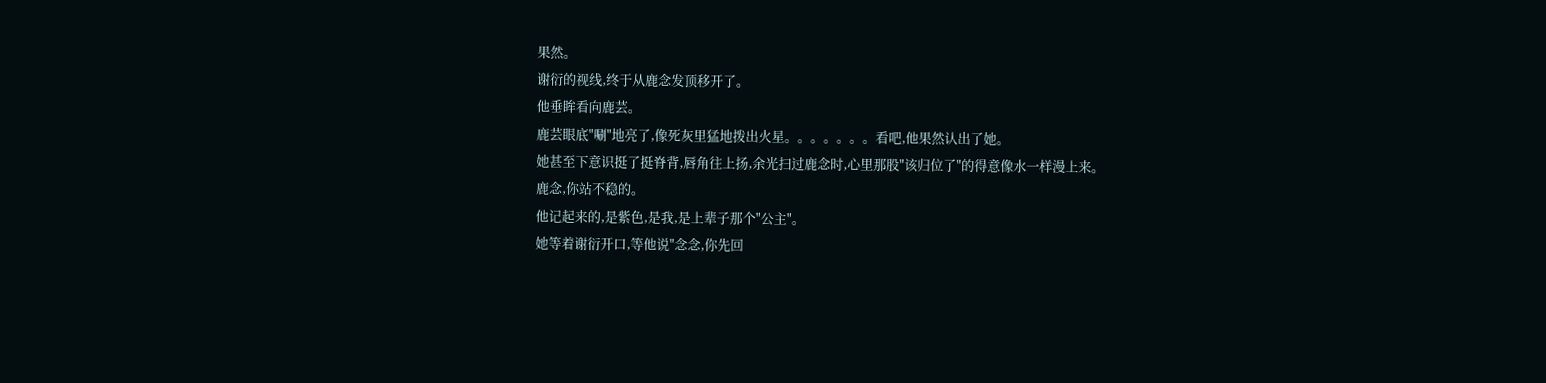果然。
谢衍的视线,终于从鹿念发顶移开了。
他垂眸看向鹿芸。
鹿芸眼底"唰"地亮了,像死灰里猛地拨出火星。。。。。。。看吧,他果然认出了她。
她甚至下意识挺了挺脊背,唇角往上扬,余光扫过鹿念时,心里那股"该归位了"的得意像水一样漫上来。
鹿念,你站不稳的。
他记起来的,是紫色,是我,是上辈子那个"公主"。
她等着谢衍开口,等他说"念念,你先回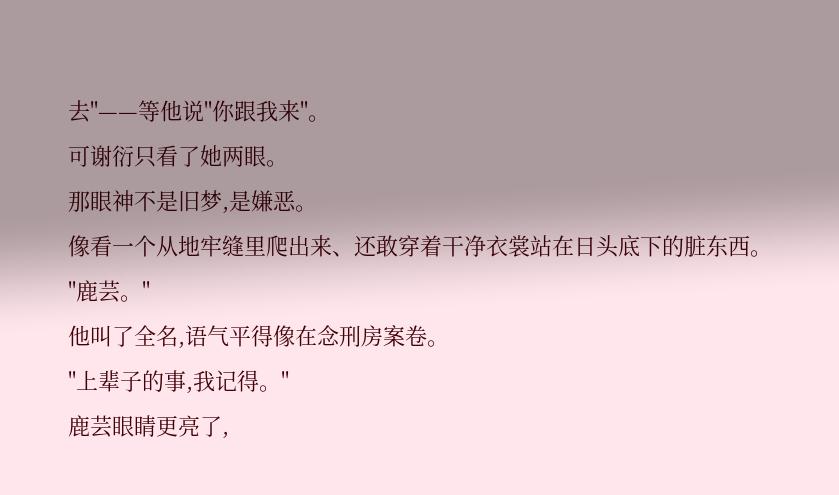去"——等他说"你跟我来"。
可谢衍只看了她两眼。
那眼神不是旧梦,是嫌恶。
像看一个从地牢缝里爬出来、还敢穿着干净衣裳站在日头底下的脏东西。
"鹿芸。"
他叫了全名,语气平得像在念刑房案卷。
"上辈子的事,我记得。"
鹿芸眼睛更亮了,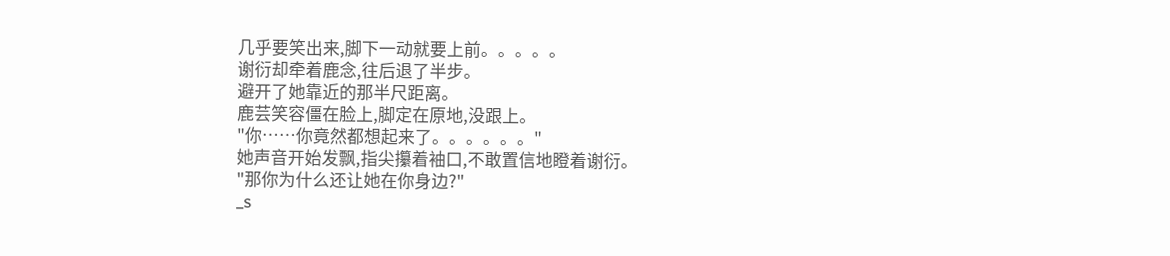几乎要笑出来,脚下一动就要上前。。。。。
谢衍却牵着鹿念,往后退了半步。
避开了她靠近的那半尺距离。
鹿芸笑容僵在脸上,脚定在原地,没跟上。
"你……你竟然都想起来了。。。。。。"
她声音开始发飘,指尖攥着袖口,不敢置信地瞪着谢衍。
"那你为什么还让她在你身边?"
_s